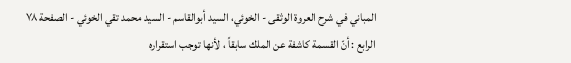المباني في شرح العروة الوثقى - الخوئي، السيد أبوالقاسم - السيد محمد تقي الخوئي - الصفحة ٧٨
الرابع : أنّ القسمة كاشفة عن الملك سابقاً ، لأنها توجب استقراره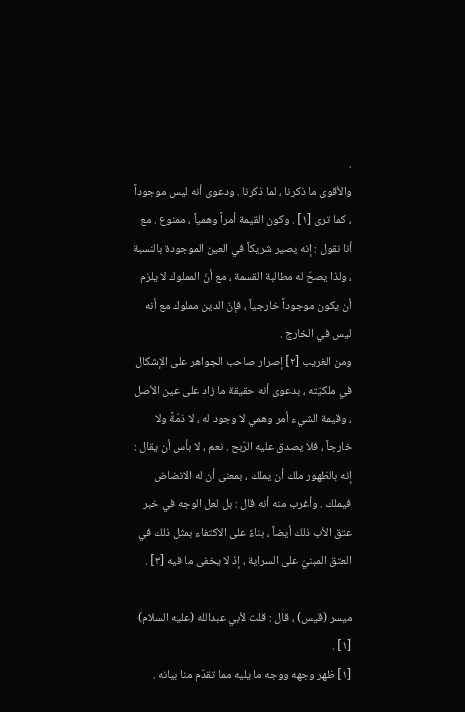.
والأقوى ما ذكرنا ، لما ذكرنا . ودعوى أنه ليس موجوداً ، كما ترى [١] . وكون القيمة أمراً وهمياً ، ممنوع . مع أنا نقول : إنه يصير شريكاً في العين الموجودة بالنسبة ، ولذا يصحّ له مطالبة القسمة ، مع أنّ المملوك لا يلزم أن يكون موجوداً خارجياً ، فإنّ الدين مملوك مع أنه ليس في الخارج .
ومن الغريب [٢] إصرار صاحب الجواهر على الإشكال في ملكيّته ، بدعوى أنه حقيقة ما زاد على عين الأصل ، وقيمة الشيء أمر وهمي لا وجود له ، لا ذمّةً ولا خارجاً ، فلا يصدق عليه الرّبح . نعم ، لا بأس أن يقال : إنه بالظهور ملك أن يملك ، بمعنى أن له الانضاض فيملك . وأغرب منه أنه قال : بل لعل الوجه في خبر عتق الأب ذلك أيضاً ، بناءً على الاكتفاء بمثل ذلك في العتق المبنيّ على السراية ، إذ لا يخفى ما فيه [٣] .

ميسر (قيس) ، قال : قلت لأبي عبدالله (عليه السلام)
[١] .
[١] ظهر وجهه ووجه ما يليه مما تقدّم منا بيانه .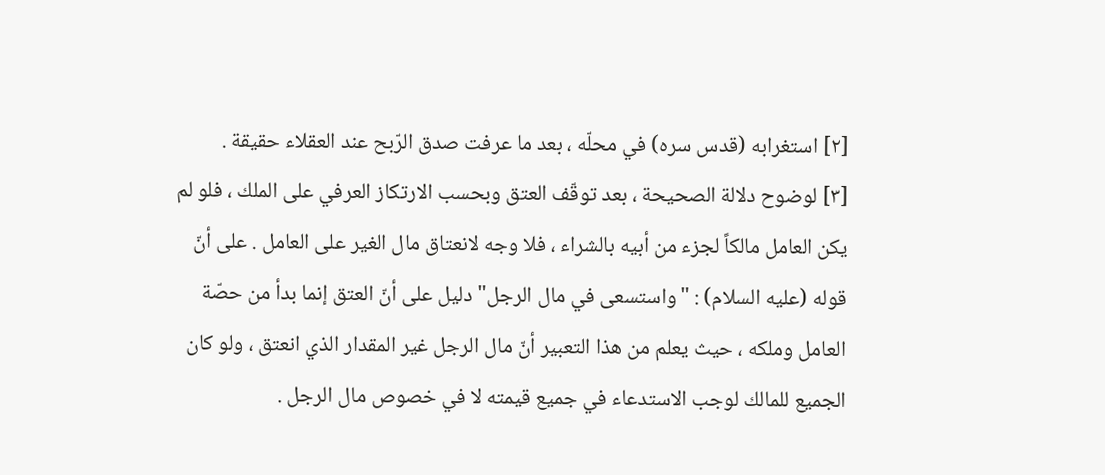[٢] استغرابه (قدس سره) في محلّه ، بعد ما عرفت صدق الرّبح عند العقلاء حقيقة .
[٣] لوضوح دلالة الصحيحة ، بعد توقّف العتق وبحسب الارتكاز العرفي على الملك ، فلو لم يكن العامل مالكاً لجزء من أبيه بالشراء ، فلا وجه لانعتاق مال الغير على العامل . على أنّ قوله (عليه السلام) : "واستسعى في مال الرجل" دليل على أنّ العتق إنما بدأ من حصّة العامل وملكه ، حيث يعلم من هذا التعبير أنّ مال الرجل غير المقدار الذي انعتق ، ولو كان الجميع للمالك لوجب الاستدعاء في جميع قيمته لا في خصوص مال الرجل .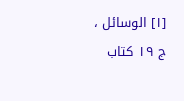[١] الوسائل ، ج ١٩ كتاب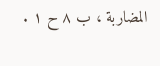المضاربة ، ب ٨ ح ١ .